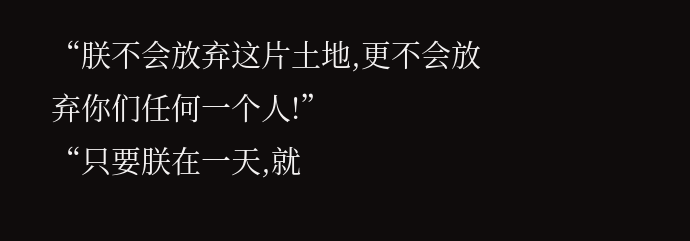“朕不会放弃这片土地,更不会放弃你们任何一个人!”
“只要朕在一天,就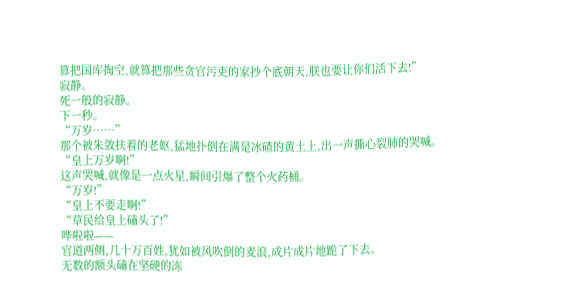算把国库掏空,就算把那些贪官污吏的家抄个底朝天,朕也要让你们活下去!”
寂静。
死一般的寂静。
下一秒。
“万岁……”
那个被朱敛扶着的老妪,猛地扑倒在满是冰碴的黄土上,出一声撕心裂肺的哭喊。
“皇上万岁啊!”
这声哭喊,就像是一点火星,瞬间引爆了整个火药桶。
“万岁!”
“皇上不要走啊!”
“草民给皇上磕头了!”
哗啦啦——
官道两侧,几十万百姓,犹如被风吹倒的麦浪,成片成片地跪了下去。
无数的额头磕在坚硬的冻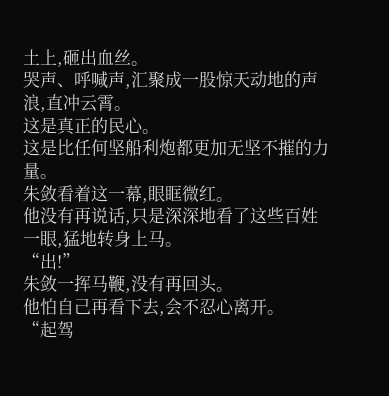土上,砸出血丝。
哭声、呼喊声,汇聚成一股惊天动地的声浪,直冲云霄。
这是真正的民心。
这是比任何坚船利炮都更加无坚不摧的力量。
朱敛看着这一幕,眼眶微红。
他没有再说话,只是深深地看了这些百姓一眼,猛地转身上马。
“出!”
朱敛一挥马鞭,没有再回头。
他怕自己再看下去,会不忍心离开。
“起驾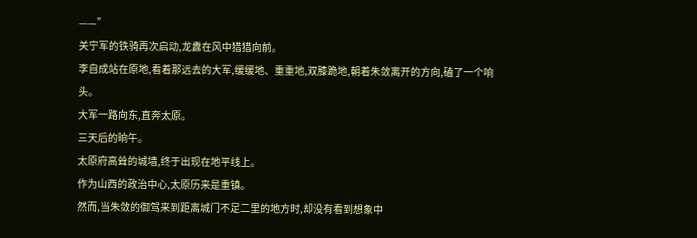——”
关宁军的铁骑再次启动,龙纛在风中猎猎向前。
李自成站在原地,看着那远去的大军,缓缓地、重重地,双膝跪地,朝着朱敛离开的方向,磕了一个响头。
大军一路向东,直奔太原。
三天后的晌午。
太原府高耸的城墙,终于出现在地平线上。
作为山西的政治中心,太原历来是重镇。
然而,当朱敛的御驾来到距离城门不足二里的地方时,却没有看到想象中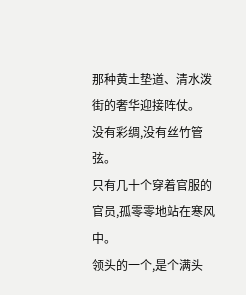那种黄土垫道、清水泼街的奢华迎接阵仗。
没有彩绸,没有丝竹管弦。
只有几十个穿着官服的官员,孤零零地站在寒风中。
领头的一个,是个满头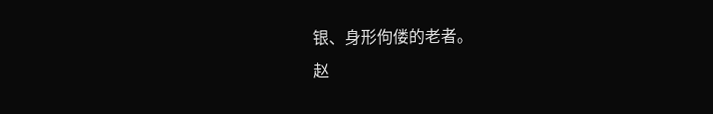银、身形佝偻的老者。
赵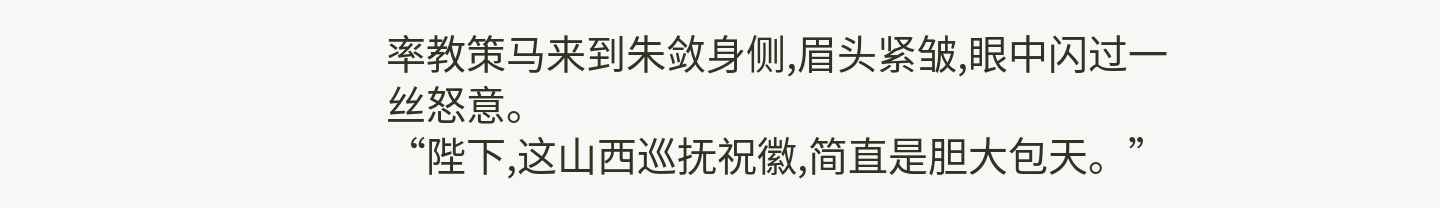率教策马来到朱敛身侧,眉头紧皱,眼中闪过一丝怒意。
“陛下,这山西巡抚祝徽,简直是胆大包天。”